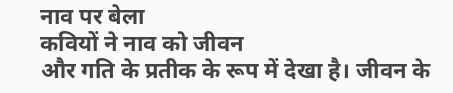नाव पर बेला
कवियों ने नाव को जीवन
और गति के प्रतीक के रूप में देखा है। जीवन के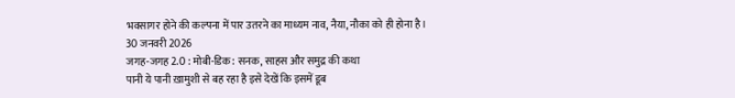भवसागर होने की कल्पना में पार उतरने का माध्यम नाव, नैया, नौका को ही होना है।
30 जनवरी 2026
जगह-जगह 2.0 : मोबी-डिक : सनक, साहस और समुद्र की कथा
पानी ये पानी ख़ामुशी से बह रहा है इसे देखें कि इसमें डूब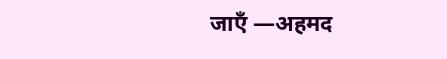जाएँ —अहमद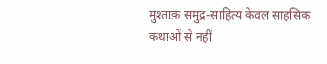मुश्ताक़ समुद्र-साहित्य केवल साहसिक कथाओं से नहीं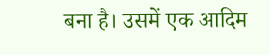बना है। उसमें एक आदिम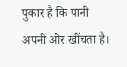पुकार है कि पानी अपनी ओर खींचता है।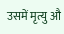उसमें मृत्यु औ